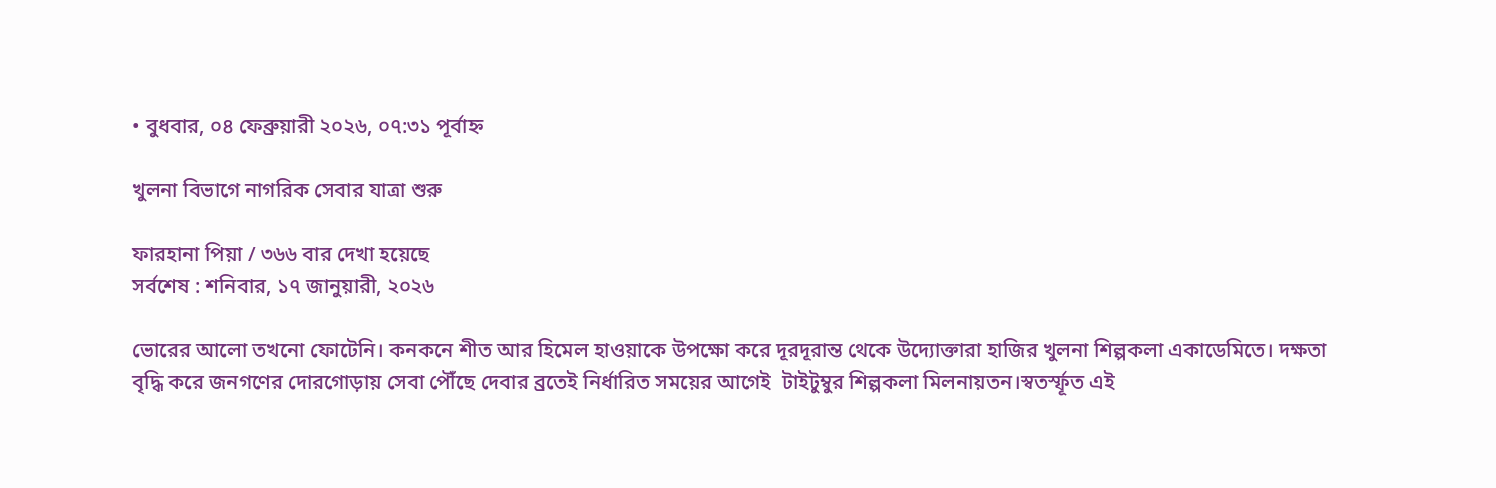• বুধবার, ০৪ ফেব্রুয়ারী ২০২৬, ০৭:৩১ পূর্বাহ্ন

খুলনা বিভাগে নাগরিক সেবার যাত্রা শুরু

ফারহানা পিয়া / ৩৬৬ বার দেখা হয়েছে
সর্বশেষ : শনিবার, ১৭ জানুয়ারী, ২০২৬

ভোরের আলো তখনো ফোটেনি। কনকনে শীত আর হিমেল হাওয়াকে উপক্ষো করে দূরদূরান্ত থেকে উদ্যোক্তারা হাজির খুলনা শিল্পকলা একাডেমিতে। দক্ষতা বৃদ্ধি করে জনগণের দোরগোড়ায় সেবা পৌঁছে দেবার ব্রতেই নির্ধারিত সময়ের আগেই  টাইটুম্বুর শিল্পকলা মিলনায়তন।স্বতর্স্ফূত এই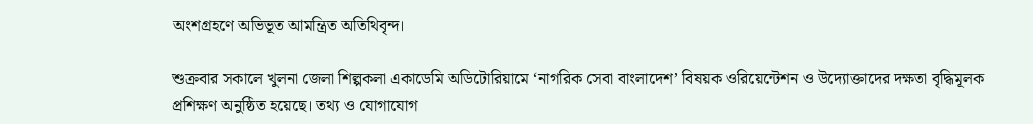অংশগ্রহণে অভিভূত আমন্ত্রিত অতিথিবৃন্দ।

শুক্রবার সকালে খুলনা জেলা শিল্পকলা একাডেমি অডিটোরিয়ামে ‘নাগরিক সেবা বাংলাদেশ’ বিষয়ক ওরিয়েন্টেশন ও উদ্যোক্তাদের দক্ষতা বৃদ্ধিমূলক প্রশিক্ষণ অনুষ্ঠিত হয়েছে। তথ্য ও যোগাযোগ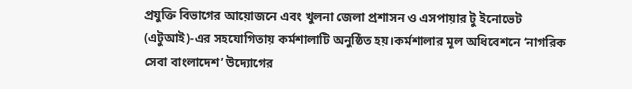প্রযুক্তি বিভাগের আয়োজনে এবং খুলনা জেলা প্রশাসন ও এসপায়ার টু ইনোভেট (এটুআই)-এর সহযোগিতায় কর্মশালাটি অনুষ্ঠিত হয়।কর্মশালার মূল অধিবেশনে ‘নাগরিক সেবা বাংলাদেশ’ উদ্যোগের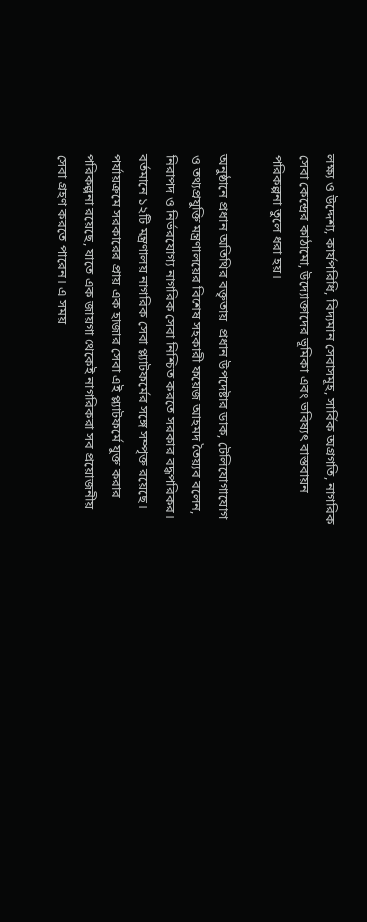লক্ষ্য ও উদ্দেশ্য, কার্যপরিধি, বিদ্যমান সেবাসমূহ, সার্বিক অগ্রগতি, নাগরিক সেবা কেন্দ্রের কাঠামো, উদ্যোক্তাদের ভূমিকা এবং ভবিষ্যৎ বাস্তবায়ন পরিকল্পনা তুলে ধরা হয়।

অনুষ্ঠানে প্রধান অতিথির বক্তৃতায়  প্রধান উপদেষ্টার ডাক, টেলিযোগাযোগ ও তথ্যপ্রযুক্তি মন্ত্রণালয়ের বিশেষ সহকারী ফয়েজ আহমদ তৈয়্যব বলেন, নিরাপদ ও নির্ভরযোগ্য নাগরিক সেবা নিশ্চিত করতে সরকার বদ্ধপরিকর। বর্তমানে ১২টি মন্ত্রণালয় নাগরিক সেবা প্ল্যাটফর্মের সঙ্গে সম্পৃক্ত রয়েছে। পর্যায়ক্রমে সরকারের প্রায় এক হাজার সেবা এই প্ল্যাটফর্মে যুক্ত করার পরিকল্পনা রয়েছে, যাতে এক জায়গা থেকেই নাগরিকরা সব প্রয়োজনীয় সেবা গ্রহণ করতে পারেন। এ সময়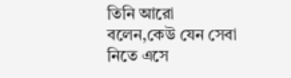তিনি আরো বলেন,কেউ যেন সেবা নিতে এসে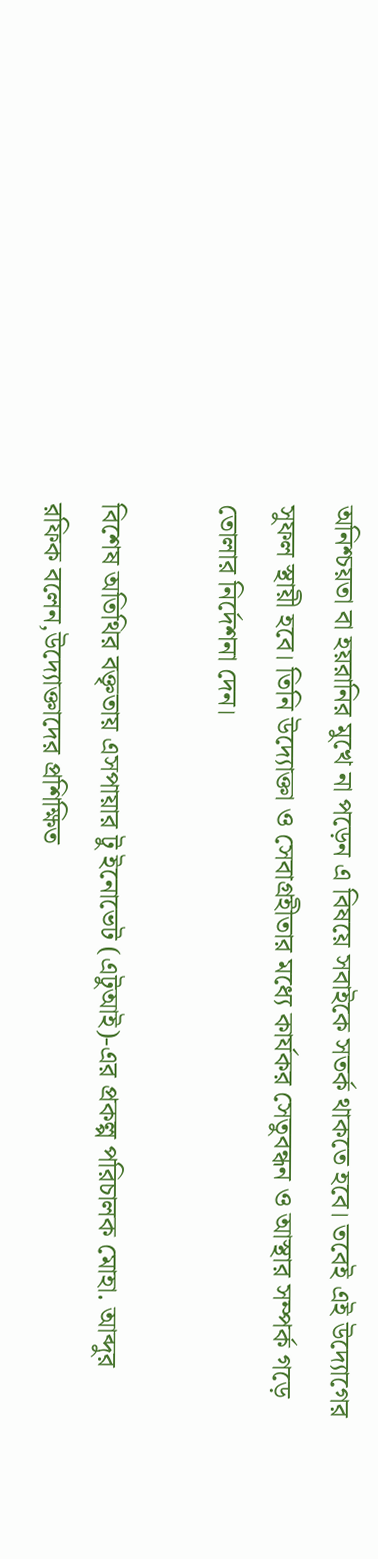অনিশ্চয়তা বা হয়রানির মুখে না পড়েন এ বিষয়ে সবাইকে সতর্ক থাকতে হবে। তবেই এই উদ্যোগের সুফল স্থায়ী হবে। তিনি উদ্যোক্তা ও সেবাগ্রহীতার মধ্যে কার্যকর সেতুবন্ধন ও আস্থার সম্পর্ক গড়ে তোলার নির্দেশনা দেন।

বিশেষ অতিথির বক্তৃতায় এসপায়ার টু ইনোভেট (এটুআই)-এর প্রকল্প পরিচালক মোহা. আব্দুর রফিক বলেন,উদ্যোক্তাদের প্রশিক্ষিত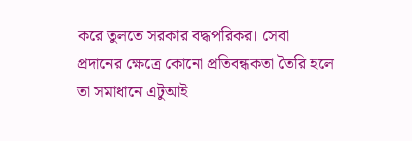করে তুলতে সরকার বদ্ধপরিকর। সেবা প্রদানের ক্ষেত্রে কোনো প্রতিবন্ধকতা তৈরি হলে তা সমাধানে এটুআই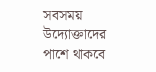সবসময় উদ্যোক্তাদের পাশে থাকবে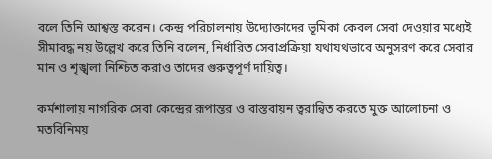বলে তিনি আশ্বস্ত করেন। কেন্দ্র পরিচালনায় উদ্যোক্তাদের ভূমিকা কেবল সেবা দেওয়ার মধ্যেই সীমাবদ্ধ নয় উল্লেখ করে তিনি বলেন, নির্ধারিত সেবাপ্রক্রিয়া যথাযথভাবে অনুসরণ করে সেবার মান ও শৃঙ্খলা নিশ্চিত করাও তাদের গুরুত্বপূর্ণ দায়িত্ব।

কর্মশালায় নাগরিক সেবা কেন্দ্রের রূপান্তর ও বাস্তবায়ন ত্বরান্বিত করতে মুক্ত আলোচনা ও মতবিনিময়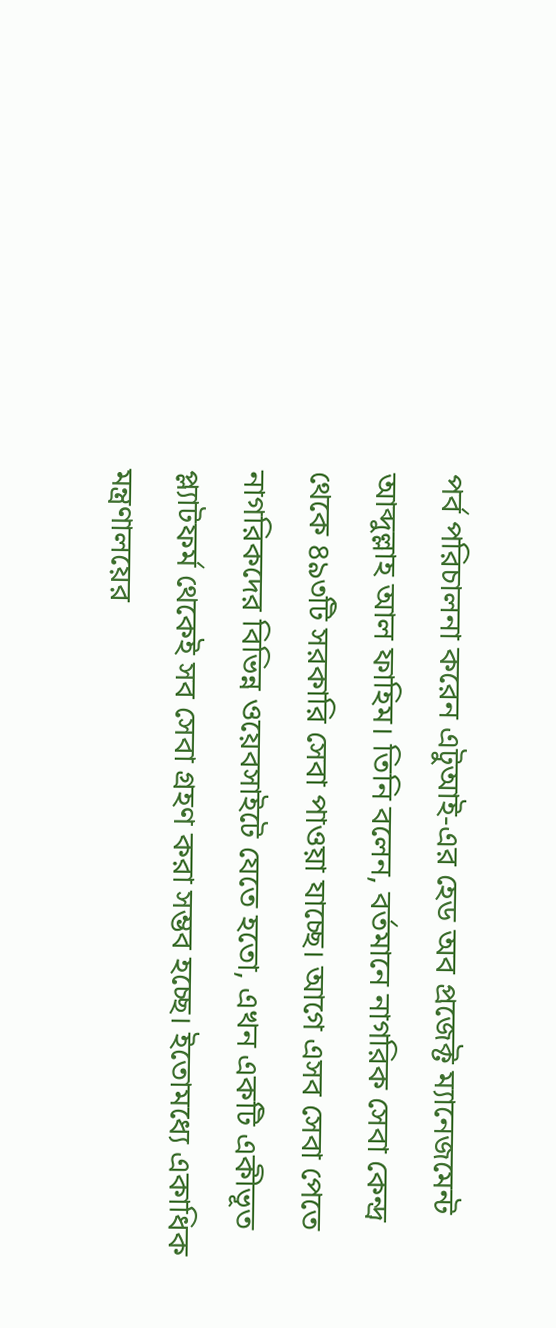পর্ব পরিচালনা করেন এটুআই-এর হেড অব প্রজেক্ট ম্যানেজমেন্ট আব্দুল্লাহ আল ফাহিম। তিনি বলেন, বর্তমানে নাগরিক সেবা কেন্দ্র থেকে ৪৯৩টি সরকারি সেবা পাওয়া যাচ্ছে। আগে এসব সেবা পেতে নাগরিকদের বিভিন্ন ওয়েবসাইটে যেতে হতো, এখন একটি একীভূত প্ল্যাটফর্ম থেকেই সব সেবা গ্রহণ করা সম্ভব হচ্ছে। ইতোমধ্যে একাধিক মন্ত্রণালয়ের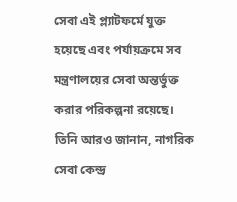সেবা এই প্ল্যাটফর্মে যুক্ত হয়েছে এবং পর্যায়ক্রমে সব মন্ত্রণালয়ের সেবা অন্তর্ভুক্ত করার পরিকল্পনা রয়েছে। তিনি আরও জানান, নাগরিক সেবা কেন্দ্র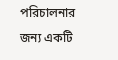পরিচালনার জন্য একটি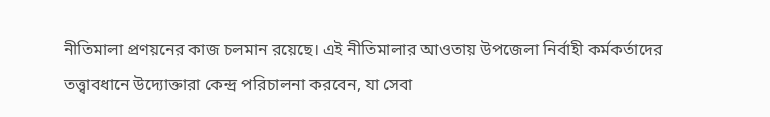নীতিমালা প্রণয়নের কাজ চলমান রয়েছে। এই নীতিমালার আওতায় উপজেলা নির্বাহী কর্মকর্তাদের তত্ত্বাবধানে উদ্যোক্তারা কেন্দ্র পরিচালনা করবেন, যা সেবা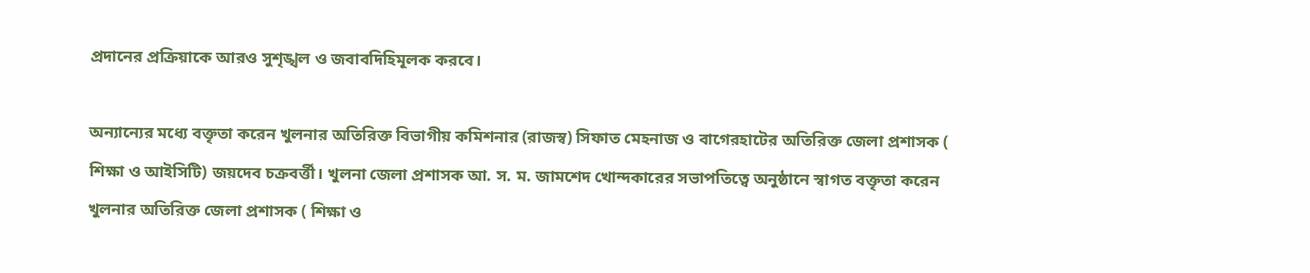প্রদানের প্রক্রিয়াকে আরও সুশৃঙ্খল ও জবাবদিহিমূলক করবে।

অন্যান্যের মধ্যে বক্তৃতা করেন খুলনার অতিরিক্ত বিভাগীয় কমিশনার (রাজস্ব) সিফাত মেহনাজ ও বাগেরহাটের অতিরিক্ত জেলা প্রশাসক ( শিক্ষা ও আইসিটি) জয়দেব চক্রবর্ত্তী। খুলনা জেলা প্রশাসক আ. স. ম. জামশেদ খোন্দকারের সভাপতিত্বে অনুষ্ঠানে স্বাগত বক্তৃতা করেন খুলনার অতিরিক্ত জেলা প্রশাসক ( শিক্ষা ও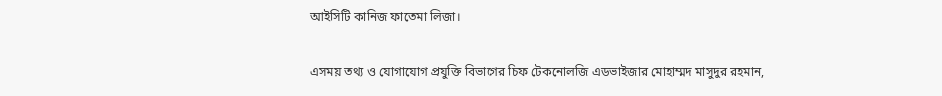আইসিটি কানিজ ফাতেমা লিজা।

এসময় তথ্য ও যোগাযোগ প্রযুক্তি বিভাগের চিফ টেকনোলজি এডভাইজার মোহাম্মদ মাসুদুর রহমান,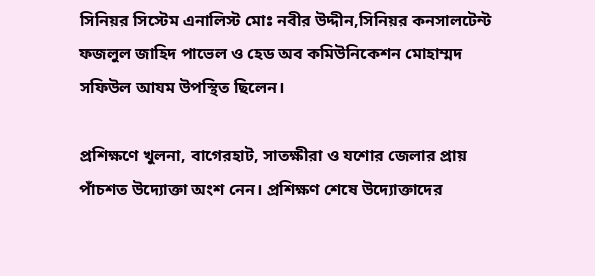সিনিয়র সিস্টেম এনালিস্ট মোঃ নবীর উদ্দীন,সিনিয়র কনসালটেন্ট  ফজলুল জাহিদ পাভেল ও হেড অব কমিউনিকেশন মোহাম্মদ সফিউল আযম উপস্থিত ছিলেন।

প্রশিক্ষণে খুলনা, বাগেরহাট, সাতক্ষীরা ও যশোর জেলার প্রায় পাঁচশত উদ্যোক্তা অংশ নেন। প্রশিক্ষণ শেষে উদ্যোক্তাদের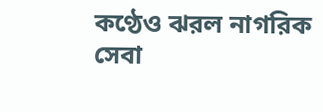কণ্ঠেও ঝরল নাগরিক সেবা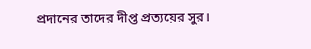প্রদানের তাদের দীপ্ত প্রত্যয়ের সুর।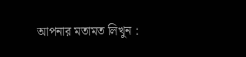আপনার মতামত লিখুন :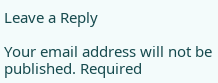Leave a Reply

Your email address will not be published. Required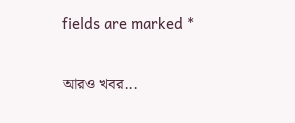fields are marked *

আরও খবর...